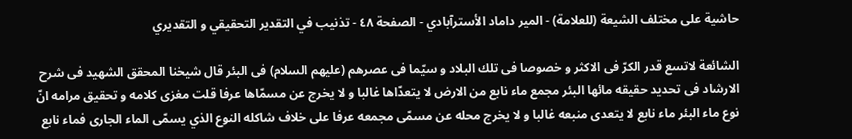حاشية على مختلف الشيعة (للعلامة) - المير داماد الأسترآبادي - الصفحة ٤٨ - تذنيب في التقدير التحقيقي و التقديري

الشائعة لاتسع قدر الكرّ فى الاكثر و خصوصا فى تلك البلاد و سيّما فى عصرهم (عليهم السلام) فى البئر قال شيخنا المحقق الشهيد فى شرح الارشاد فى تحديد حقيقه مائها البئر مجمع ماء نابع من الارض لا يتعدّاها غالبا و لا يخرج عن مسمّاها عرفا قلت مغزى كلامه و تحقيق مرامه انّ نوع ماء البئر ماء نابع لا يتعدى منبعه غالبا و لا يخرج محله عن مسمّى مجمعه عرفا على خلاف شاكله النوع الذي يسمّى الماء الجارى فماء نابع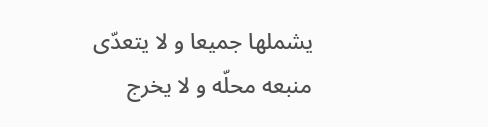يشملها جميعا و لا يتعدّى منبعه محلّه و لا يخرج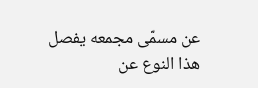عن مسمّى مجمعه يفصل هذا النوع عن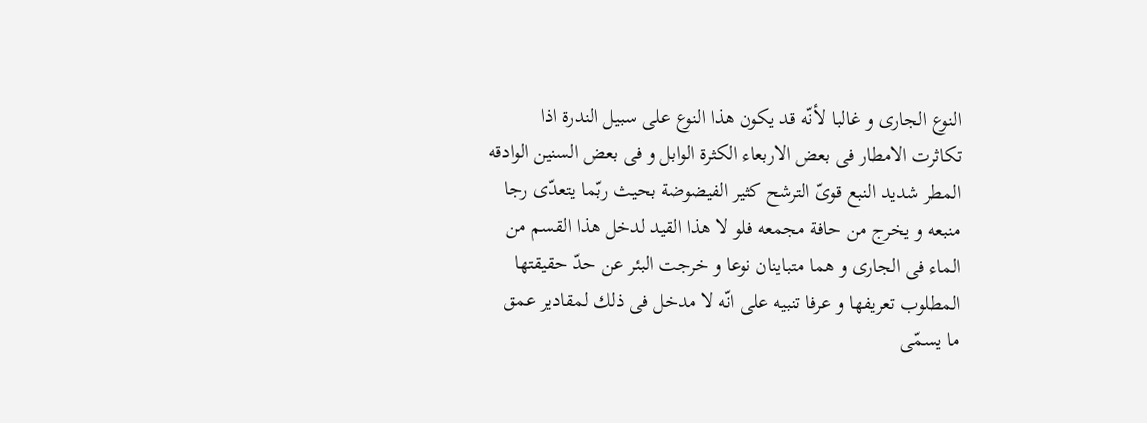النوع الجارى و غالبا لأنّه قد يكون هذا النوع على سبيل الندرة اذا تكاثرت الامطار فى بعض الاربعاء الكثرة الوابل و فى بعض السنين الوادقه المطر شديد النبع قوىّ الترشح كثير الفيضوضة بحيث ربّما يتعدّى رجا منبعه و يخرج من حافة مجمعه فلو لا هذا القيد لدخل هذا القسم من الماء فى الجارى و هما متباينان نوعا و خرجت البئر عن حدّ حقيقتها المطلوب تعريفها و عرفا تنبيه على انّه لا مدخل فى ذلك لمقادير عمق ما يسمّى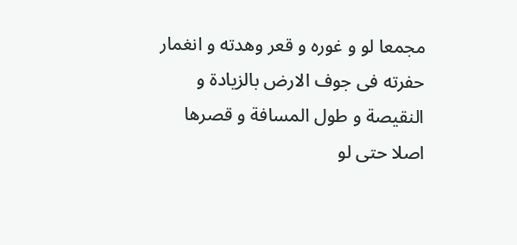مجمعا لو و غوره و قعر وهدته و انغمار حفرته فى جوف الارض بالزيادة و النقيصة و طول المسافة و قصرها اصلا حتى لو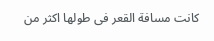كانت مسافة القعر فى طولها اكثر من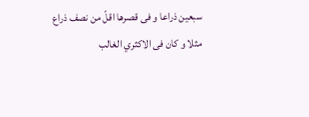سبعين ذراعا و فى قصرها اقلّ من نصف ذراع مثلا و كان فى الاكثري الغالب